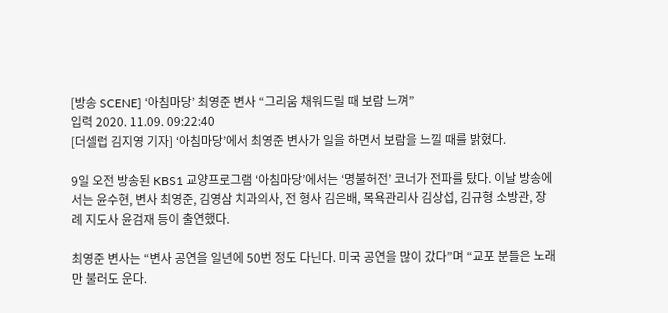[방송 SCENE] ‘아침마당’ 최영준 변사 “그리움 채워드릴 때 보람 느껴”
입력 2020. 11.09. 09:22:40
[더셀럽 김지영 기자] ‘아침마당’에서 최영준 변사가 일을 하면서 보람을 느낄 때를 밝혔다.

9일 오전 방송된 KBS1 교양프로그램 ‘아침마당’에서는 ‘명불허전’ 코너가 전파를 탔다. 이날 방송에서는 윤수현, 변사 최영준, 김영삼 치과의사, 전 형사 김은배, 목욕관리사 김상섭, 김규형 소방관, 장례 지도사 윤검재 등이 출연했다.

최영준 변사는 “변사 공연을 일년에 50번 정도 다닌다. 미국 공연을 많이 갔다”며 “교포 분들은 노래만 불러도 운다.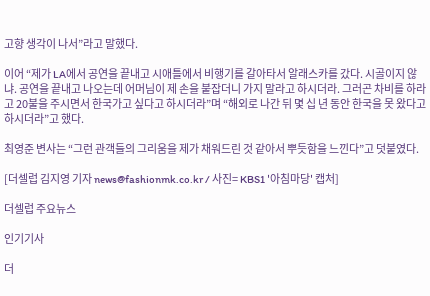고향 생각이 나서”라고 말했다.

이어 “제가 LA에서 공연을 끝내고 시애틀에서 비행기를 갈아타서 알래스카를 갔다. 시골이지 않냐. 공연을 끝내고 나오는데 어머님이 제 손을 붙잡더니 가지 말라고 하시더라. 그러곤 차비를 하라고 20불을 주시면서 한국가고 싶다고 하시더라”며 “해외로 나간 뒤 몇 십 년 동안 한국을 못 왔다고 하시더라”고 했다.

최영준 변사는 “그런 관객들의 그리움을 제가 채워드린 것 같아서 뿌듯함을 느낀다”고 덧붙였다.

[더셀럽 김지영 기자 news@fashionmk.co.kr / 사진= KBS1 '아침마당' 캡처]

더셀럽 주요뉴스

인기기사

더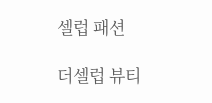셀럽 패션

더셀럽 뷰티